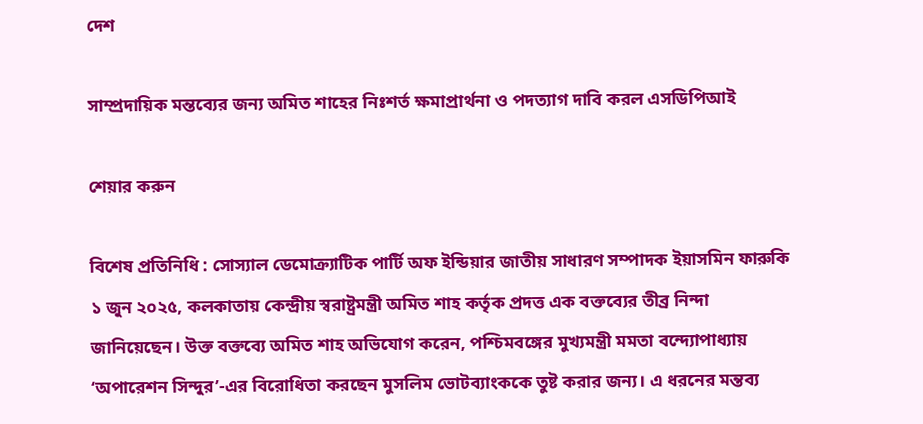দেশ

সাম্প্রদায়িক মন্তব্যের জন্য অমিত শাহের নিঃশর্ত ক্ষমাপ্রার্থনা ও পদত্যাগ দাবি করল এসডিপিআই

শেয়ার করুন

বিশেষ প্রতিনিধি : সোস্যাল ডেমোক্র্যাটিক পার্টি অফ ইন্ডিয়ার জাতীয় সাধারণ সম্পাদক ইয়াসমিন ফারুকি ১ জুন ২০২৫, কলকাতায় কেন্দ্রীয় স্বরাষ্ট্রমন্ত্রী অমিত শাহ কর্তৃক প্রদত্ত এক বক্তব্যের তীব্র নিন্দা জানিয়েছেন। উক্ত বক্তব্যে অমিত শাহ অভিযোগ করেন, পশ্চিমবঙ্গের মুখ্যমন্ত্রী মমতা বন্দ্যোপাধ্যায় ‘অপারেশন সিন্দুর’-এর বিরোধিতা করছেন মুসলিম ভোটব্যাংককে তুষ্ট করার জন্য। এ ধরনের মন্তব্য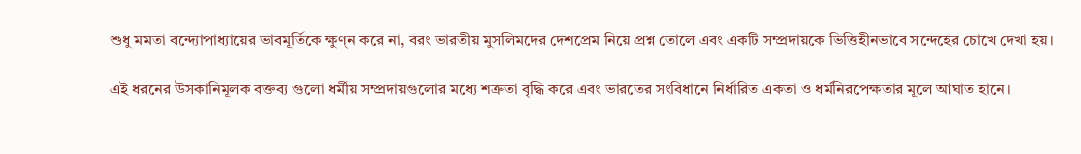শুধু মমতা বন্দ্যোপাধ্যায়ের ভাবমূর্তিকে ক্ষুণ্ন করে না, বরং ভারতীয় মুসলিমদের দেশপ্রেম নিয়ে প্রশ্ন তোলে এবং একটি সম্প্রদায়কে ভিত্তিহীনভাবে সন্দেহের চোখে দেখা হয়।

এই ধরনের উসকানিমূলক বক্তব্য গুলো ধর্মীয় সম্প্রদায়গুলোর মধ্যে শত্রুতা বৃদ্ধি করে এবং ভারতের সংবিধানে নির্ধারিত একতা ও ধর্মনিরপেক্ষতার মূলে আঘাত হানে।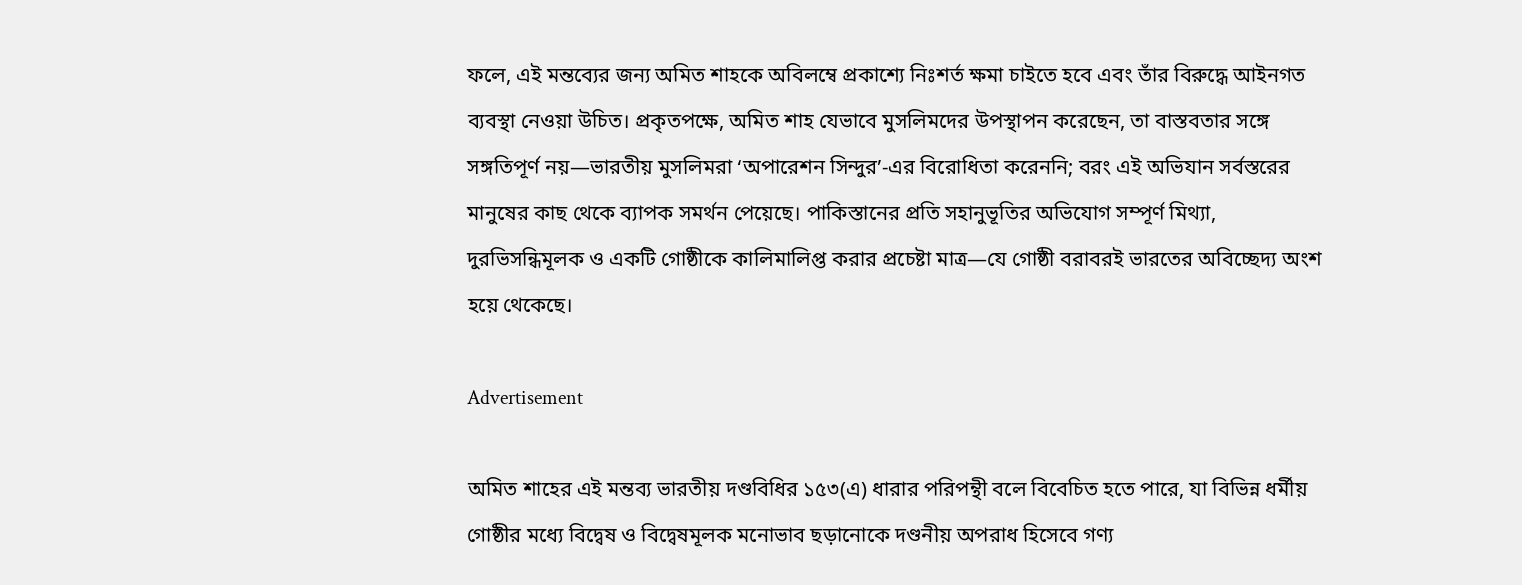ফলে, এই মন্তব্যের জন্য অমিত শাহকে অবিলম্বে প্রকাশ্যে নিঃশর্ত ক্ষমা চাইতে হবে এবং তাঁর বিরুদ্ধে আইনগত ব্যবস্থা নেওয়া উচিত। প্রকৃতপক্ষে, অমিত শাহ যেভাবে মুসলিমদের উপস্থাপন করেছেন, তা বাস্তবতার সঙ্গে সঙ্গতিপূর্ণ নয়—ভারতীয় মুসলিমরা ‘অপারেশন সিন্দুর’-এর বিরোধিতা করেননি; বরং এই অভিযান সর্বস্তরের মানুষের কাছ থেকে ব্যাপক সমর্থন পেয়েছে। পাকিস্তানের প্রতি সহানুভূতির অভিযোগ সম্পূর্ণ মিথ্যা, দুরভিসন্ধিমূলক ও একটি গোষ্ঠীকে কালিমালিপ্ত করার প্রচেষ্টা মাত্র—যে গোষ্ঠী বরাবরই ভারতের অবিচ্ছেদ্য অংশ হয়ে থেকেছে।

Advertisement

অমিত শাহের এই মন্তব্য ভারতীয় দণ্ডবিধির ১৫৩(এ) ধারার পরিপন্থী বলে বিবেচিত হতে পারে, যা বিভিন্ন ধর্মীয় গোষ্ঠীর মধ্যে বিদ্বেষ ও বিদ্বেষমূলক মনোভাব ছড়ানোকে দণ্ডনীয় অপরাধ হিসেবে গণ্য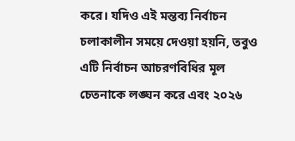করে। যদিও এই মন্তব্য নির্বাচন চলাকালীন সময়ে দেওয়া হয়নি, তবুও এটি নির্বাচন আচরণবিধির মূল চেতনাকে লঙ্ঘন করে এবং ২০২৬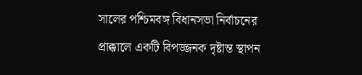সালের পশ্চিমবঙ্গ বিধানসভা নির্বাচনের প্রাক্কালে একটি বিপজ্জনক দৃষ্টান্ত স্থাপন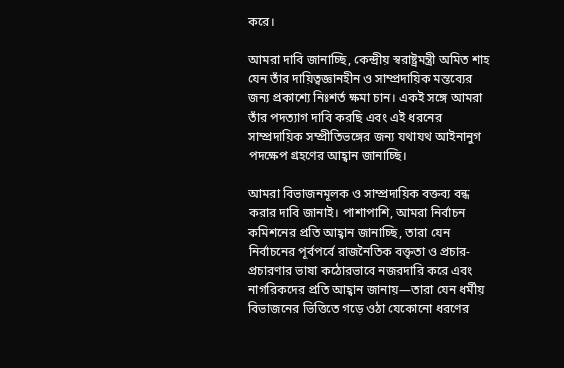করে।

আমরা দাবি জানাচ্ছি, কেন্দ্রীয় স্বরাষ্ট্রমন্ত্রী অমিত শাহ যেন তাঁর দায়িত্বজ্ঞানহীন ও সাম্প্রদায়িক মন্তব্যের জন্য প্রকাশ্যে নিঃশর্ত ক্ষমা চান। একই সঙ্গে আমরা তাঁর পদত্যাগ দাবি করছি এবং এই ধরনের সাম্প্রদায়িক সম্প্রীতিভঙ্গের জন্য যথাযথ আইনানুগ পদক্ষেপ গ্রহণের আহ্বান জানাচ্ছি।

আমরা বিভাজনমূলক ও সাম্প্রদায়িক বক্তব্য বন্ধ করার দাবি জানাই। পাশাপাশি, আমরা নির্বাচন কমিশনের প্রতি আহ্বান জানাচ্ছি, তারা যেন নির্বাচনের পূর্বপর্বে রাজনৈতিক বক্তৃতা ও প্রচার-প্রচারণার ভাষা কঠোরভাবে নজরদারি করে এবং নাগরিকদের প্রতি আহ্বান জানায়—তারা যেন ধর্মীয় বিভাজনের ভিত্তিতে গড়ে ওঠা যেকোনো ধরণের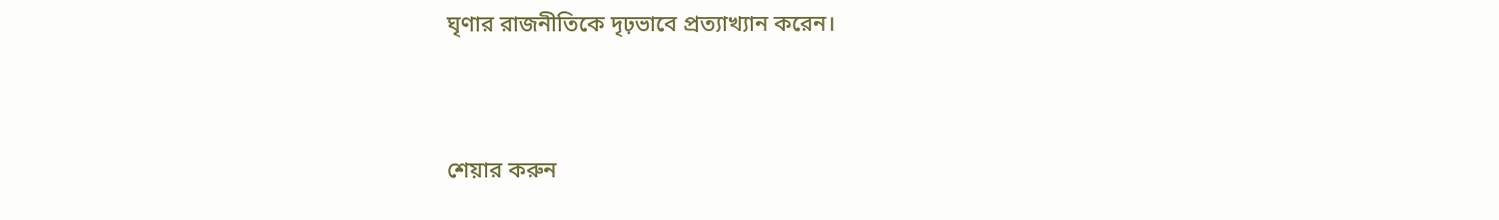ঘৃণার রাজনীতিকে দৃঢ়ভাবে প্রত্যাখ্যান করেন।


শেয়ার করুন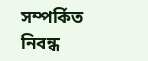সম্পর্কিত নিবন্ধ